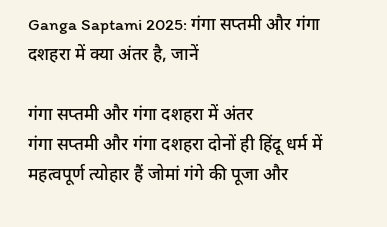Ganga Saptami 2025: गंगा सप्तमी और गंगा दशहरा में क्या अंतर है, जानें

गंगा सप्तमी और गंगा दशहरा में अंतर
गंगा सप्तमी और गंगा दशहरा दोनों ही हिंदू धर्म में महत्वपूर्ण त्योहार हैं जोमां गंगे की पूजा और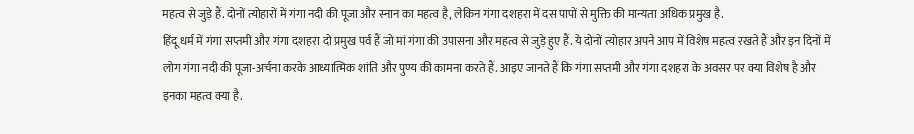महत्व से जुड़े हैं. दोनों त्योहारों में गंगा नदी की पूजा और स्नान का महत्व है, लेकिन गंगा दशहरा में दस पापों से मुक्ति की मान्यता अधिक प्रमुख है.
हिंदू धर्म में गंगा सप्तमी और गंगा दशहरा दो प्रमुख पर्व हैं जो मां गंगा की उपासना और महत्व से जुड़े हुए हैं. ये दोनों त्योहार अपने आप में विशेष महत्व रखते हैं और इन दिनों में लोग गंगा नदी की पूजा-अर्चना करके आध्यात्मिक शांति और पुण्य की कामना करते हैं. आइए जानते हैं कि गंगा सप्तमी और गंगा दशहरा के अवसर पर क्या विशेष है और इनका महत्व क्या है.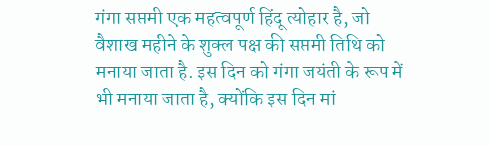गंगा सप्तमी एक महत्वपूर्ण हिंदू त्योहार है, जो वैशाख महीने के शुक्ल पक्ष की सप्तमी तिथि को मनाया जाता है. इस दिन को गंगा जयंती के रूप में भी मनाया जाता है, क्योंकि इस दिन मां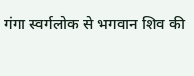गंगा स्वर्गलोक से भगवान शिव की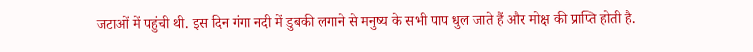जटाओं में पहुंची थी. इस दिन गंगा नदी में डुबकी लगाने से मनुष्य के सभी पाप धुल जाते हैं और मोक्ष की प्राप्ति होती है.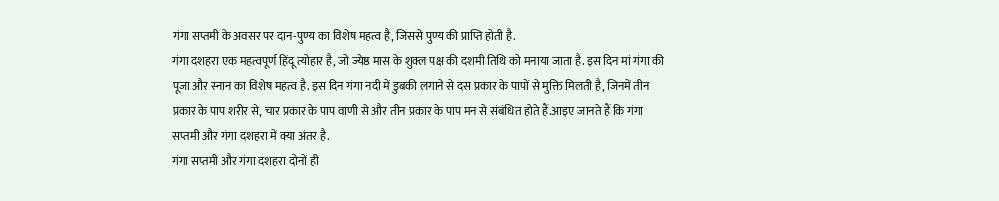गंगा सप्तमी के अवसर पर दान-पुण्य का विशेष महत्व है, जिससे पुण्य की प्राप्ति होती है.
गंगा दशहरा एक महत्वपूर्ण हिंदू त्योहार है, जो ज्येष्ठ मास के शुक्ल पक्ष की दशमी तिथि को मनाया जाता है. इस दिन मां गंगा की पूजा और स्नान का विशेष महत्व है. इस दिन गंगा नदी में डुबकी लगाने से दस प्रकार के पापों से मुक्ति मिलती है, जिनमें तीन प्रकार के पाप शरीर से, चार प्रकार के पाप वाणी से और तीन प्रकार के पाप मन से संबंधित होते हैं.आइए जानते हैं कि गंगा सप्तमी और गंगा दशहरा में क्या अंतर है.
गंगा सप्तमी और गंगा दशहरा दोनों ही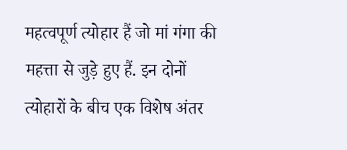महत्वपूर्ण त्योहार हैं जो मां गंगा की महत्ता से जुड़े हुए हैं. इन दोनों त्योहारों के बीच एक विशेष अंतर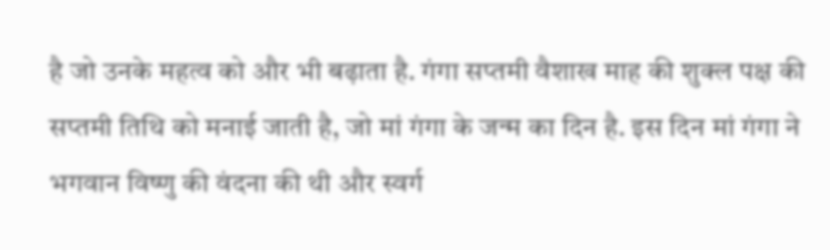है जो उनके महत्व को और भी बढ़ाता है. गंगा सप्तमी वैशाख माह की शुक्ल पक्ष की सप्तमी तिथि को मनाई जाती है, जो मां गंगा के जन्म का दिन है. इस दिन मां गंगा ने भगवान विष्णु की वंदना की थी और स्वर्ग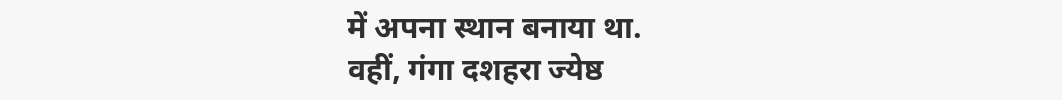में अपना स्थान बनाया था.
वहीं, गंगा दशहरा ज्येष्ठ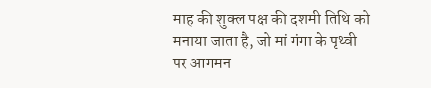माह की शुक्ल पक्ष की दशमी तिथि को मनाया जाता है, जो मां गंगा के पृथ्वी पर आगमन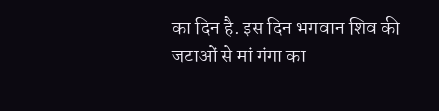का दिन है. इस दिन भगवान शिव की जटाओं से मां गंगा का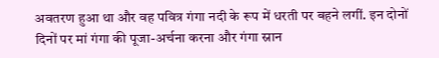अवतरण हुआ था और वह पवित्र गंगा नदी के रूप में धरती पर बहने लगीं. इन दोनों दिनों पर मां गंगा की पूजा-अर्चना करना और गंगा स्नान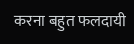करना बहुत फलदायी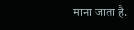माना जाता है.